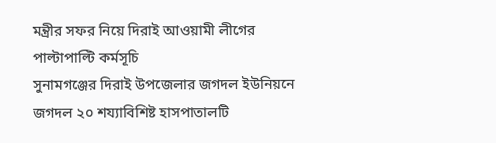মন্ত্রীর সফর নিয়ে দিরাই আওয়ামী লীগের পাল্টাপাল্টি কর্মসূচি
সুনামগঞ্জের দিরাই উপজেলার জগদল ইউনিয়নে জগদল ২০ শয্যাবিশিষ্ট হাসপাতালটি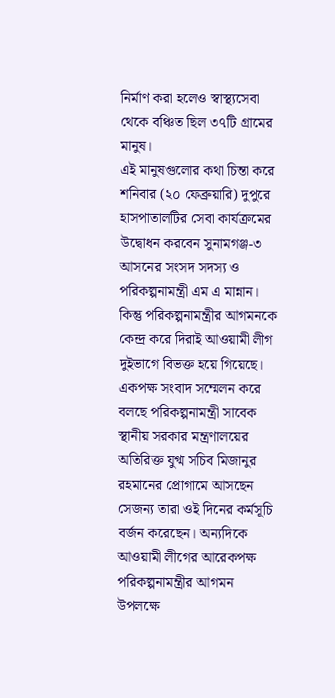নির্মাণ করা হলেও স্বাস্থ্যসেবা থেকে বঞ্চিত ছিল ৩৭টি গ্রামের মানুষ।
এই মানুষগুলোর কথা চিন্তা করে শনিবার (২০ ফেব্রুয়ারি) দুপুরে হাসপাতালটির সেবা কার্যক্রমের উদ্বোধন করবেন সুনামগঞ্জ-৩ আসনের সংসদ সদস্য ও পরিকল্পনামন্ত্রী এম এ মান্নান।
কিন্তু পরিকল্পনামন্ত্রীর আগমনকে কেন্দ্র করে দিরাই আওয়ামী লীগ দুইভাগে বিভক্ত হয়ে গিয়েছে। একপক্ষ সংবাদ সম্মেলন করে বলছে পরিকল্পনামন্ত্রী সাবেক স্থানীয় সরকার মন্ত্রণালয়ের অতিরিক্ত যুগ্ম সচিব মিজানুর রহমানের প্রোগামে আসছেন সেজন্য তারা ওই দিনের কর্মসূচি বর্জন করেছেন। অন্যদিকে আওয়ামী লীগের আরেকপক্ষ পরিকল্পনামন্ত্রীর আগমন উপলক্ষে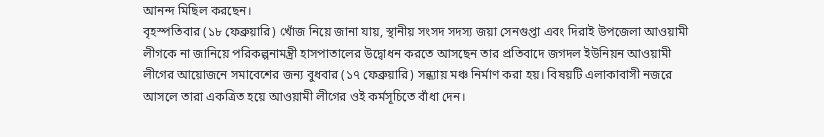আনন্দ মিছিল করছেন।
বৃহস্পতিবার (১৮ ফেব্রুয়ারি) খোঁজ নিয়ে জানা যায়, স্থানীয় সংসদ সদস্য জয়া সেনগুপ্তা এবং দিরাই উপজেলা আওয়ামী লীগকে না জানিয়ে পরিকল্পনামন্ত্রী হাসপাতালের উদ্বোধন করতে আসছেন তার প্রতিবাদে জগদল ইউনিয়ন আওয়ামী লীগের আয়োজনে সমাবেশের জন্য বুধবার (১৭ ফেব্রুয়ারি) সন্ধ্যায় মঞ্চ নির্মাণ করা হয়। বিষয়টি এলাকাবাসী নজরে আসলে তারা একত্রিত হয়ে আওয়ামী লীগের ওই কর্মসূচিতে বাঁধা দেন।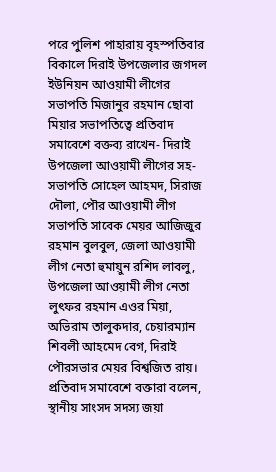পরে পুলিশ পাহারায় বৃহস্পতিবার বিকালে দিরাই উপজেলার জগদল ইউনিয়ন আওয়ামী লীগের সভাপতি মিজানুর রহমান ছোবা মিয়ার সভাপতিত্বে প্রতিবাদ সমাবেশে বক্তব্য রাখেন- দিরাই উপজেলা আওয়ামী লীগের সহ-সভাপতি সোহেল আহমদ, সিরাজ দৌলা, পৌর আওয়ামী লীগ সভাপতি সাবেক মেয়র আজিজুর রহমান বুলবুল, জেলা আওয়ামী লীগ নেতা হুমায়ুন রশিদ লাবলু, উপজেলা আওয়ামী লীগ নেতা লুৎফর রহমান এওর মিয়া, অভিরাম তালুকদার, চেয়ারম্যান শিবলী আহমেদ বেগ, দিরাই পৌরসভার মেয়র বিশ্বজিত রায়।
প্রতিবাদ সমাবেশে বক্তারা বলেন, স্থানীয় সাংসদ সদস্য জয়া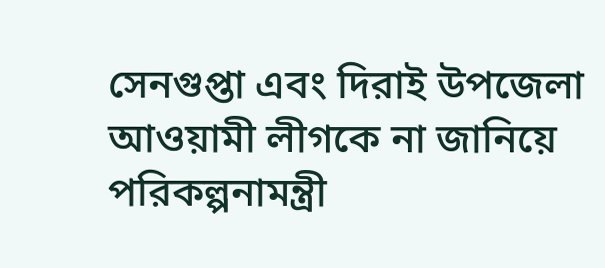সেনগুপ্তা এবং দিরাই উপজেলা আওয়ামী লীগকে না জানিয়ে পরিকল্পনামন্ত্রী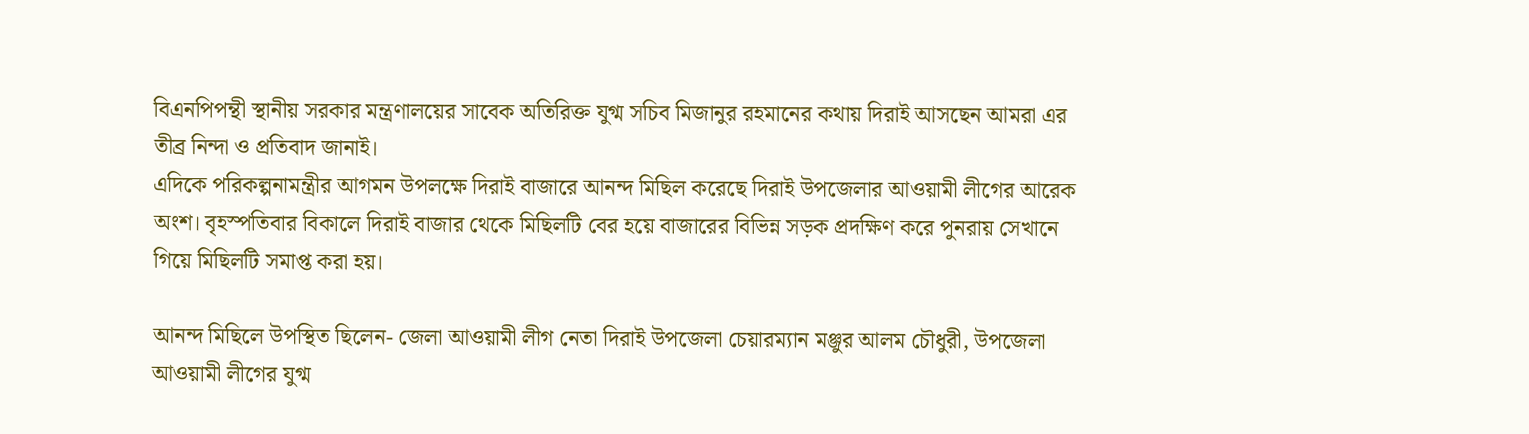বিএনপিপন্থী স্থানীয় সরকার মন্ত্রণালয়ের সাবেক অতিরিক্ত যুগ্ম সচিব মিজানুর রহমানের কথায় দিরাই আসছেন আমরা এর তীব্র নিন্দা ও প্রতিবাদ জানাই।
এদিকে পরিকল্পনামন্ত্রীর আগমন উপলক্ষে দিরাই বাজারে আনন্দ মিছিল করেছে দিরাই উপজেলার আওয়ামী লীগের আরেক অংশ। বৃহস্পতিবার বিকালে দিরাই বাজার থেকে মিছিলটি বের হয়ে বাজারের বিভিন্ন সড়ক প্রদক্ষিণ করে পুনরায় সেখানে গিয়ে মিছিলটি সমাপ্ত করা হয়।

আনন্দ মিছিলে উপস্থিত ছিলেন- জেলা আওয়ামী লীগ নেতা দিরাই উপজেলা চেয়ারম্যান মঞ্জুর আলম চৌধুরী, উপজেলা আওয়ামী লীগের যুগ্ম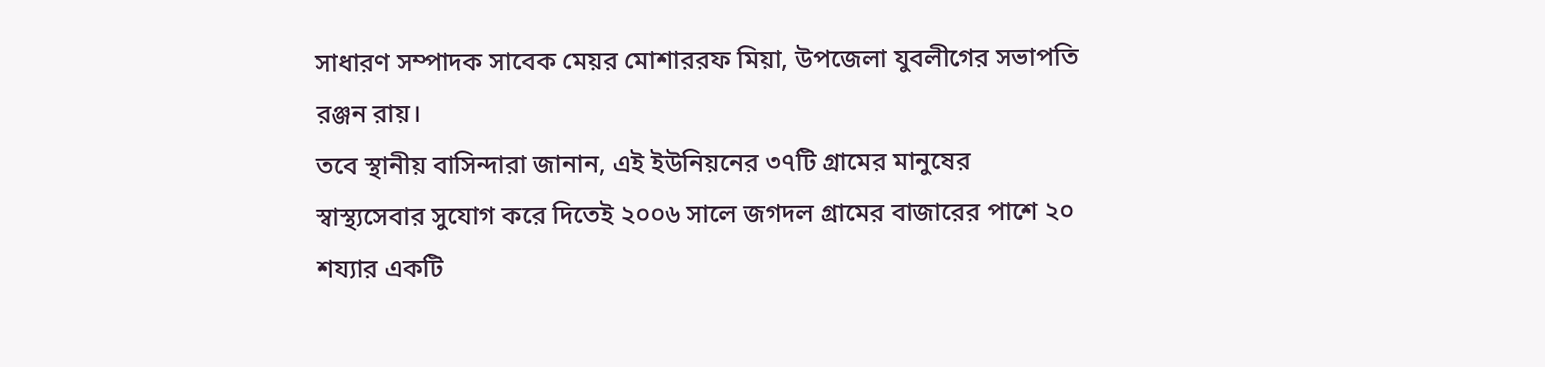সাধারণ সম্পাদক সাবেক মেয়র মোশাররফ মিয়া, উপজেলা যুবলীগের সভাপতি রঞ্জন রায়।
তবে স্থানীয় বাসিন্দারা জানান, এই ইউনিয়নের ৩৭টি গ্রামের মানুষের স্বাস্থ্যসেবার সুযোগ করে দিতেই ২০০৬ সালে জগদল গ্রামের বাজারের পাশে ২০ শয্যার একটি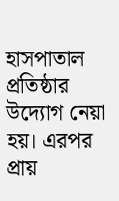হাসপাতাল প্রতিষ্ঠার উদ্যোগ নেয়া হয়। এরপর প্রায়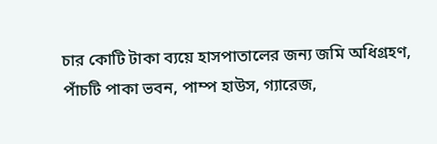চার কোটি টাকা ব্যয়ে হাসপাতালের জন্য জমি অধিগ্রহণ, পাঁচটি পাকা ভবন, পাম্প হাউস, গ্যারেজ,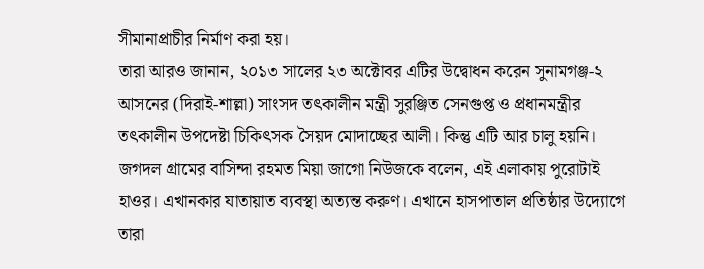সীমানাপ্রাচীর নির্মাণ করা হয়।
তারা আরও জানান, ২০১৩ সালের ২৩ অক্টোবর এটির উদ্বোধন করেন সুনামগঞ্জ-২ আসনের (দিরাই-শাল্লা) সাংসদ তৎকালীন মন্ত্রী সুরঞ্জিত সেনগুপ্ত ও প্রধানমন্ত্রীর তৎকালীন উপদেষ্টা চিকিৎসক সৈয়দ মোদাচ্ছের আলী। কিন্তু এটি আর চালু হয়নি।
জগদল গ্রামের বাসিন্দা রহমত মিয়া জাগো নিউজকে বলেন, এই এলাকায় পুরোটাই হাওর। এখানকার যাতায়াত ব্যবস্থা অত্যন্ত করুণ। এখানে হাসপাতাল প্রতিষ্ঠার উদ্যোগে তারা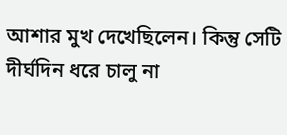আশার মুখ দেখেছিলেন। কিন্তু সেটি দীর্ঘদিন ধরে চালু না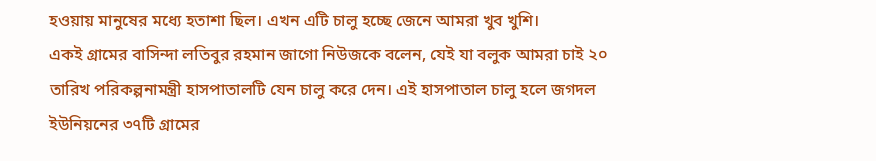হওয়ায় মানুষের মধ্যে হতাশা ছিল। এখন এটি চালু হচ্ছে জেনে আমরা খুব খুশি।
একই গ্রামের বাসিন্দা লতিবুর রহমান জাগো নিউজকে বলেন, যেই যা বলুক আমরা চাই ২০ তারিখ পরিকল্পনামন্ত্রী হাসপাতালটি যেন চালু করে দেন। এই হাসপাতাল চালু হলে জগদল ইউনিয়নের ৩৭টি গ্রামের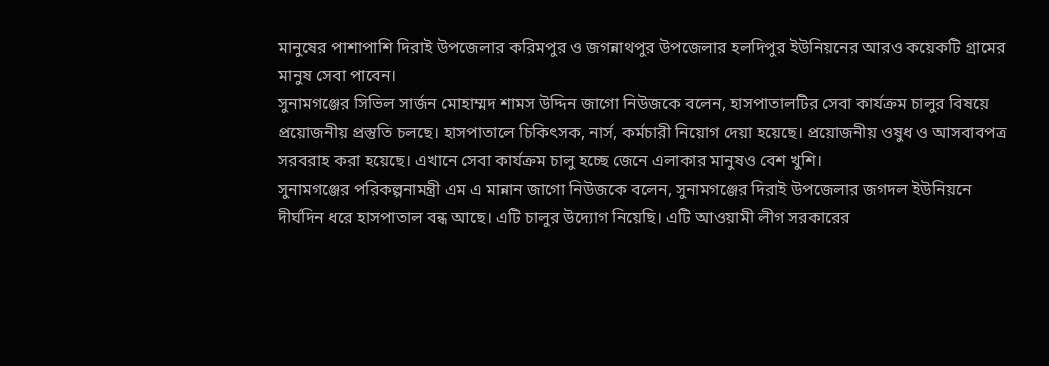মানুষের পাশাপাশি দিরাই উপজেলার করিমপুর ও জগন্নাথপুর উপজেলার হলদিপুর ইউনিয়নের আরও কয়েকটি গ্রামের মানুষ সেবা পাবেন।
সুনামগঞ্জের সিভিল সার্জন মোহাম্মদ শামস উদ্দিন জাগো নিউজকে বলেন, হাসপাতালটির সেবা কার্যক্রম চালুর বিষয়ে প্রয়োজনীয় প্রস্তুতি চলছে। হাসপাতালে চিকিৎসক, নার্স, কর্মচারী নিয়োগ দেয়া হয়েছে। প্রয়োজনীয় ওষুধ ও আসবাবপত্র সরবরাহ করা হয়েছে। এখানে সেবা কার্যক্রম চালু হচ্ছে জেনে এলাকার মানুষও বেশ খুশি।
সুনামগঞ্জের পরিকল্পনামন্ত্রী এম এ মান্নান জাগো নিউজকে বলেন, সুনামগঞ্জের দিরাই উপজেলার জগদল ইউনিয়নে দীর্ঘদিন ধরে হাসপাতাল বন্ধ আছে। এটি চালুর উদ্যোগ নিয়েছি। এটি আওয়ামী লীগ সরকারের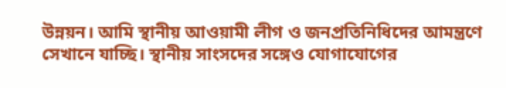উন্নয়ন। আমি স্থানীয় আওয়ামী লীগ ও জনপ্রতিনিধিদের আমন্ত্রণে সেখানে যাচ্ছি। স্থানীয় সাংসদের সঙ্গেও যোগাযোগের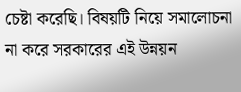চেষ্টা করেছি। বিষয়টি নিয়ে সমালোচনা না করে সরকারের এই উন্নয়ন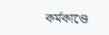কর্মকাণ্ডে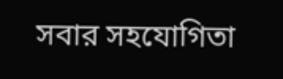সবার সহযোগিতা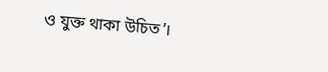ও যুক্ত থাকা উচিত’।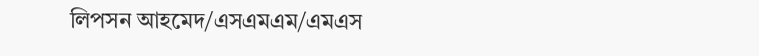লিপসন আহমেদ/এসএমএম/এমএস